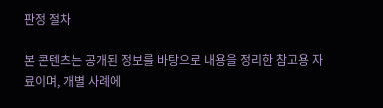판정 절차

본 콘텐츠는 공개된 정보를 바탕으로 내용을 정리한 참고용 자료이며, 개별 사례에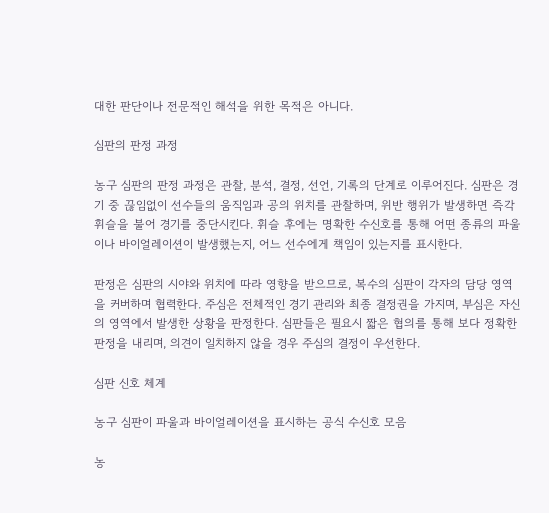대한 판단이나 전문적인 해석을 위한 목적은 아니다.

심판의 판정 과정

농구 심판의 판정 과정은 관찰, 분석, 결정, 선언, 기록의 단계로 이루어진다. 심판은 경기 중 끊임없이 선수들의 움직임과 공의 위치를 관찰하며, 위반 행위가 발생하면 즉각 휘슬을 불어 경기를 중단시킨다. 휘슬 후에는 명확한 수신호를 통해 어떤 종류의 파울이나 바이얼레이션이 발생했는지, 어느 선수에게 책임이 있는지를 표시한다.

판정은 심판의 시야와 위치에 따라 영향을 받으므로, 복수의 심판이 각자의 담당 영역을 커버하며 협력한다. 주심은 전체적인 경기 관리와 최종 결정권을 가지며, 부심은 자신의 영역에서 발생한 상황을 판정한다. 심판들은 필요시 짧은 협의를 통해 보다 정확한 판정을 내리며, 의견이 일치하지 않을 경우 주심의 결정이 우선한다.

심판 신호 체계

농구 심판이 파울과 바이얼레이션을 표시하는 공식 수신호 모음

농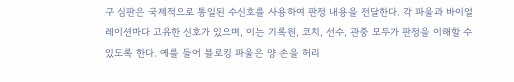구 심판은 국제적으로 통일된 수신호를 사용하여 판정 내용을 전달한다. 각 파울과 바이얼레이션마다 고유한 신호가 있으며, 이는 기록원, 코치, 선수, 관중 모두가 판정을 이해할 수 있도록 한다. 예를 들어 블로킹 파울은 양 손을 허리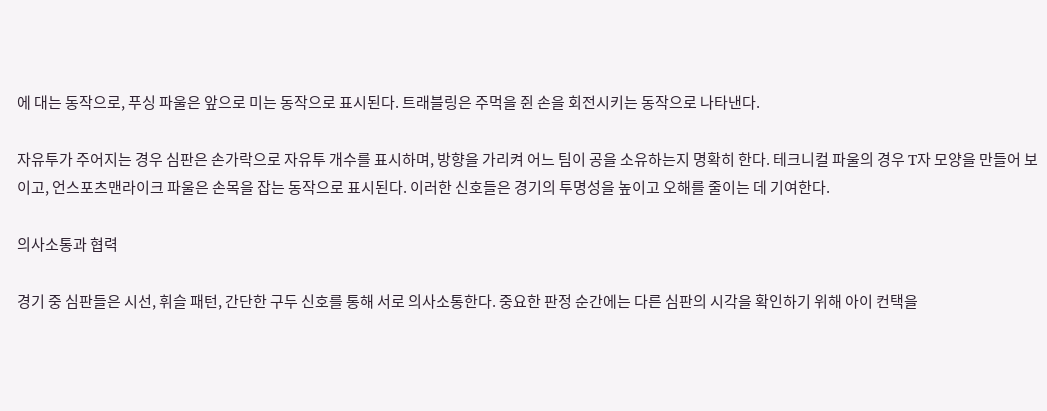에 대는 동작으로, 푸싱 파울은 앞으로 미는 동작으로 표시된다. 트래블링은 주먹을 쥔 손을 회전시키는 동작으로 나타낸다.

자유투가 주어지는 경우 심판은 손가락으로 자유투 개수를 표시하며, 방향을 가리켜 어느 팀이 공을 소유하는지 명확히 한다. 테크니컬 파울의 경우 T자 모양을 만들어 보이고, 언스포츠맨라이크 파울은 손목을 잡는 동작으로 표시된다. 이러한 신호들은 경기의 투명성을 높이고 오해를 줄이는 데 기여한다.

의사소통과 협력

경기 중 심판들은 시선, 휘슬 패턴, 간단한 구두 신호를 통해 서로 의사소통한다. 중요한 판정 순간에는 다른 심판의 시각을 확인하기 위해 아이 컨택을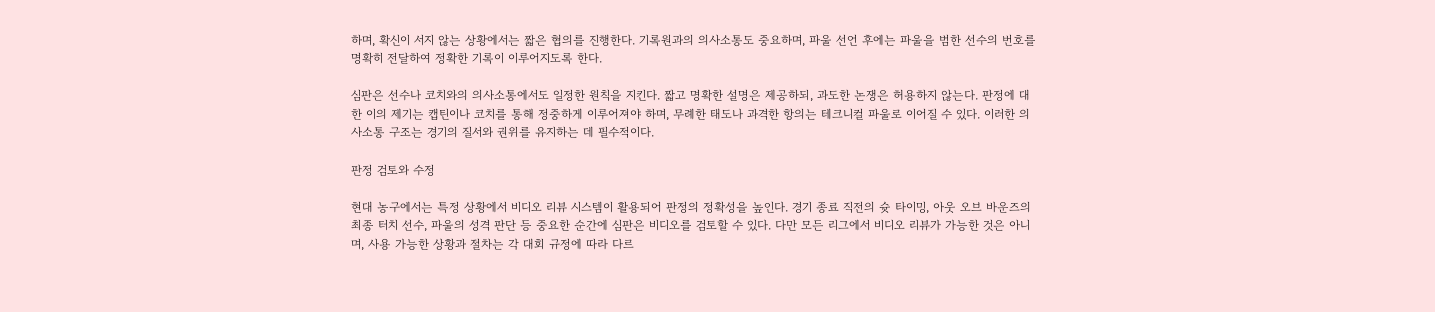하며, 확신이 서지 않는 상황에서는 짧은 협의를 진행한다. 기록원과의 의사소통도 중요하며, 파울 선언 후에는 파울을 범한 선수의 번호를 명확히 전달하여 정확한 기록이 이루어지도록 한다.

심판은 선수나 코치와의 의사소통에서도 일정한 원칙을 지킨다. 짧고 명확한 설명은 제공하되, 과도한 논쟁은 허용하지 않는다. 판정에 대한 이의 제기는 캡틴이나 코치를 통해 정중하게 이루어져야 하며, 무례한 태도나 과격한 항의는 테크니컬 파울로 이어질 수 있다. 이러한 의사소통 구조는 경기의 질서와 권위를 유지하는 데 필수적이다.

판정 검토와 수정

현대 농구에서는 특정 상황에서 비디오 리뷰 시스템이 활용되어 판정의 정확성을 높인다. 경기 종료 직전의 슛 타이밍, 아웃 오브 바운즈의 최종 터치 선수, 파울의 성격 판단 등 중요한 순간에 심판은 비디오를 검토할 수 있다. 다만 모든 리그에서 비디오 리뷰가 가능한 것은 아니며, 사용 가능한 상황과 절차는 각 대회 규정에 따라 다르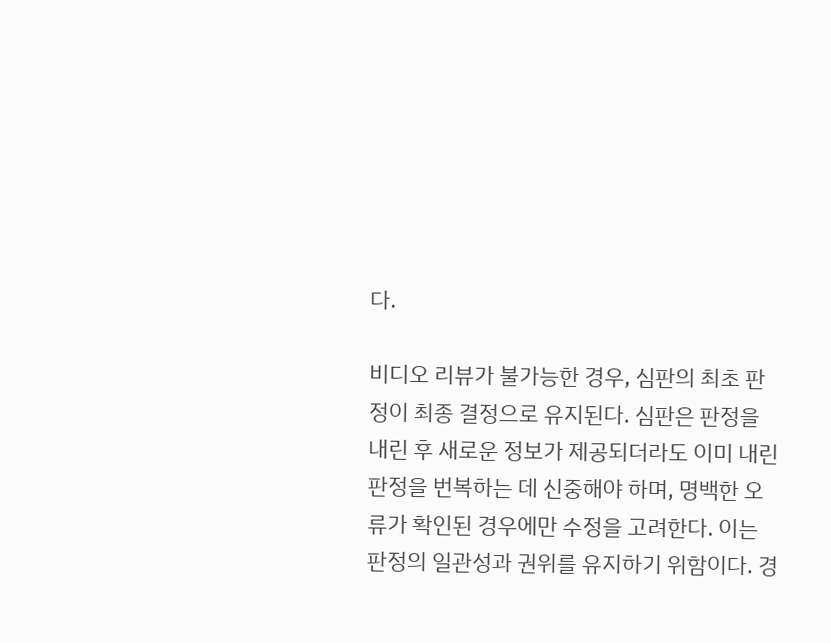다.

비디오 리뷰가 불가능한 경우, 심판의 최초 판정이 최종 결정으로 유지된다. 심판은 판정을 내린 후 새로운 정보가 제공되더라도 이미 내린 판정을 번복하는 데 신중해야 하며, 명백한 오류가 확인된 경우에만 수정을 고려한다. 이는 판정의 일관성과 권위를 유지하기 위함이다. 경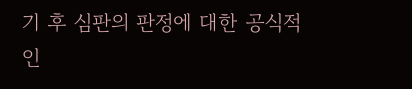기 후 심판의 판정에 대한 공식적인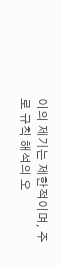이의 제기는 제한적이며, 주로 규칙 해석의 오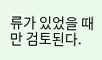류가 있었을 때만 검토된다.